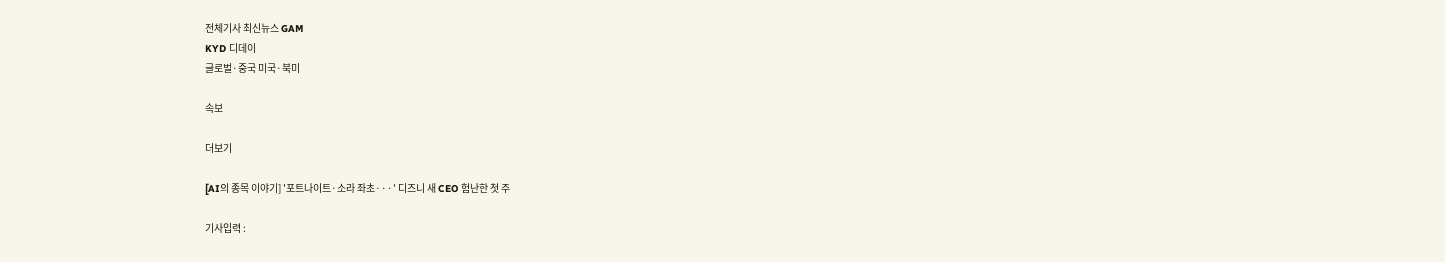전체기사 최신뉴스 GAM
KYD 디데이
글로벌·중국 미국·북미

속보

더보기

[AI의 종목 이야기] '포트나이트·소라 좌초···' 디즈니 새 CEO 험난한 첫 주

기사입력 :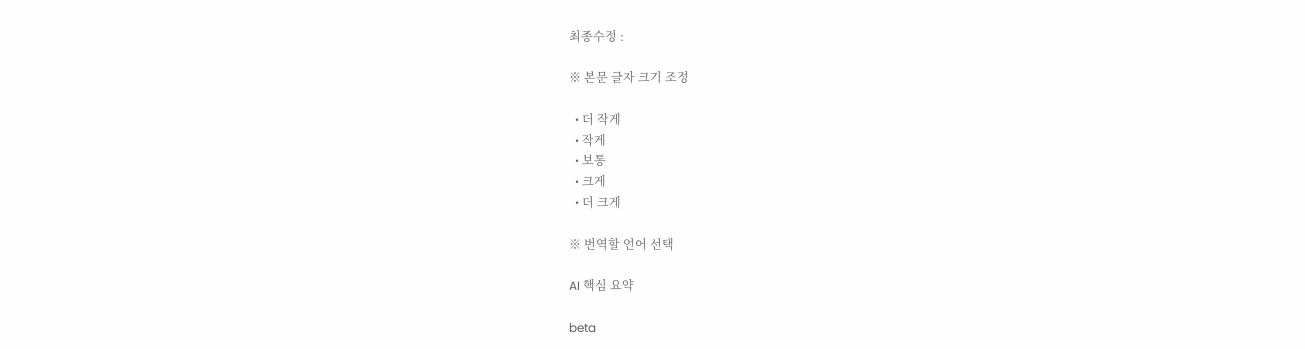최종수정 :

※ 본문 글자 크기 조정

  • 더 작게
  • 작게
  • 보통
  • 크게
  • 더 크게

※ 번역할 언어 선택

AI 핵심 요약

beta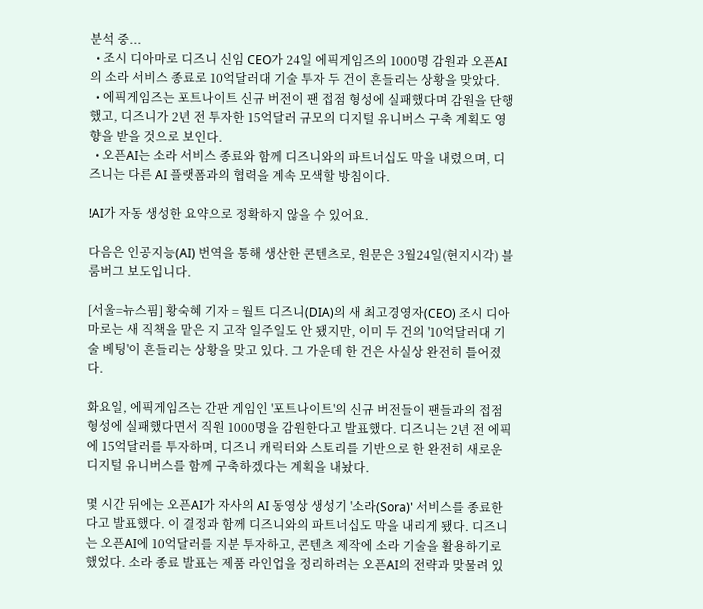분석 중...
  • 조시 디아마로 디즈니 신임 CEO가 24일 에픽게임즈의 1000명 감원과 오픈AI의 소라 서비스 종료로 10억달러대 기술 투자 두 건이 흔들리는 상황을 맞았다.
  • 에픽게임즈는 포트나이트 신규 버전이 팬 접점 형성에 실패했다며 감원을 단행했고, 디즈니가 2년 전 투자한 15억달러 규모의 디지털 유니버스 구축 계획도 영향을 받을 것으로 보인다.
  • 오픈AI는 소라 서비스 종료와 함께 디즈니와의 파트너십도 막을 내렸으며, 디즈니는 다른 AI 플랫폼과의 협력을 계속 모색할 방침이다.

!AI가 자동 생성한 요약으로 정확하지 않을 수 있어요.

다음은 인공지능(AI) 번역을 통해 생산한 콘텐츠로, 원문은 3월24일(현지시각) 블룸버그 보도입니다.

[서울=뉴스핌] 황숙혜 기자 = 월트 디즈니(DIA)의 새 최고경영자(CEO) 조시 디아마로는 새 직책을 맡은 지 고작 일주일도 안 됐지만, 이미 두 건의 '10억달러대 기술 베팅'이 흔들리는 상황을 맞고 있다. 그 가운데 한 건은 사실상 완전히 틀어졌다.

화요일, 에픽게임즈는 간판 게임인 '포트나이트'의 신규 버전들이 팬들과의 접점 형성에 실패했다면서 직원 1000명을 감원한다고 발표했다. 디즈니는 2년 전 에픽에 15억달러를 투자하며, 디즈니 캐릭터와 스토리를 기반으로 한 완전히 새로운 디지털 유니버스를 함께 구축하겠다는 계획을 내놨다.

몇 시간 뒤에는 오픈AI가 자사의 AI 동영상 생성기 '소라(Sora)' 서비스를 종료한다고 발표했다. 이 결정과 함께 디즈니와의 파트너십도 막을 내리게 됐다. 디즈니는 오픈AI에 10억달러를 지분 투자하고, 콘텐츠 제작에 소라 기술을 활용하기로 했었다. 소라 종료 발표는 제품 라인업을 정리하려는 오픈AI의 전략과 맞물려 있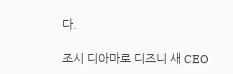다.

조시 디아마로 디즈니 새 CEO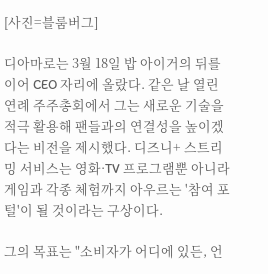[사진=블룸버그]

디아마로는 3월 18일 밥 아이거의 뒤를 이어 CEO 자리에 올랐다. 같은 날 열린 연례 주주총회에서 그는 새로운 기술을 적극 활용해 팬들과의 연결성을 높이겠다는 비전을 제시했다. 디즈니+ 스트리밍 서비스는 영화·TV 프로그램뿐 아니라 게임과 각종 체험까지 아우르는 '참여 포털'이 될 것이라는 구상이다.

그의 목표는 "소비자가 어디에 있든, 언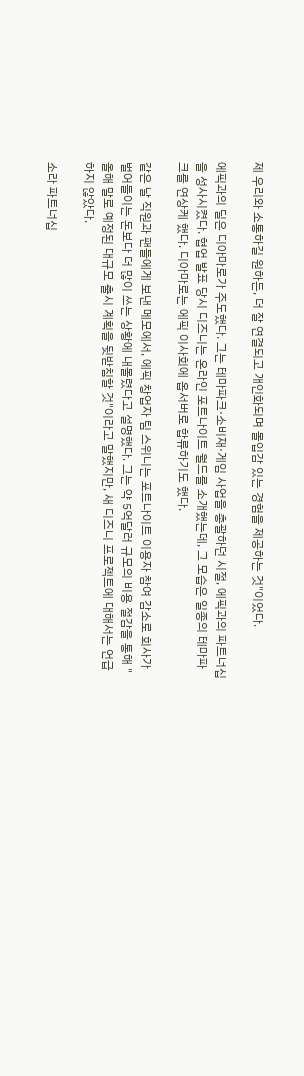제 우리와 소통하길 원하든, 더 잘 연결되고 개인화되며 몰입감 있는 경험을 제공하는 것"이었다.

에픽과의 딜은 디아마로가 주도했다. 그는 테마파크·소비재·게임 사업을 총괄하던 시절, 에픽과의 파트너십을 성사시켰다. 협업 발표 당시 디즈니는 온라인 포트나이트 월드를 소개했는데, 그 모습은 일종의 테마파크를 연상케 했다. 디아마로는 에픽 이사회에 옵서버로 합류하기도 했다.

같은 날 직원과 팬들에게 보낸 메모에서, 에픽 창업자 팀 스위니는 포트나이트 이용자 참여 감소로 회사가 벌어들이는 돈보다 더 많이 쓰는 상황에 내몰렸다고 설명했다. 그는 약 5억달러 규모의 비용 절감을 통해 "올해 말로 예정된 대규모 출시 계획을 뒷받침할 것"이라고 말했지만, 새 디즈니 프로젝트에 대해서는 언급하지 않았다.

소라 파트너십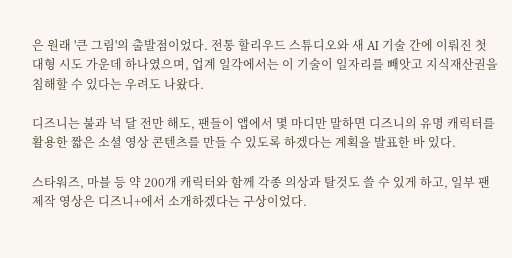은 원래 '큰 그림'의 출발점이었다. 전통 할리우드 스튜디오와 새 AI 기술 간에 이뤄진 첫 대형 시도 가운데 하나였으며, 업계 일각에서는 이 기술이 일자리를 빼앗고 지식재산권을 침해할 수 있다는 우려도 나왔다.

디즈니는 불과 넉 달 전만 해도, 팬들이 앱에서 몇 마디만 말하면 디즈니의 유명 캐릭터를 활용한 짧은 소셜 영상 콘텐츠를 만들 수 있도록 하겠다는 계획을 발표한 바 있다.

스타워즈, 마블 등 약 200개 캐릭터와 함께 각종 의상과 탈것도 쓸 수 있게 하고, 일부 팬 제작 영상은 디즈니+에서 소개하겠다는 구상이었다.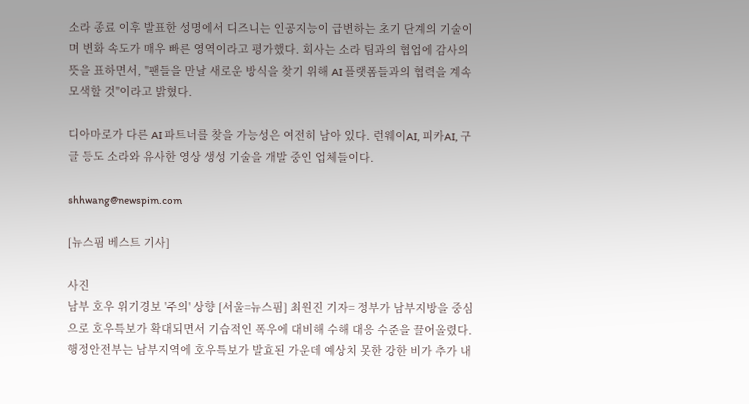소라 종료 이후 발표한 성명에서 디즈니는 인공지능이 급변하는 초기 단계의 기술이며 변화 속도가 매우 빠른 영역이라고 평가했다. 회사는 소라 팀과의 협업에 감사의 뜻을 표하면서, "팬들을 만날 새로운 방식을 찾기 위해 AI 플랫폼들과의 협력을 계속 모색할 것"이라고 밝혔다.

디아마로가 다른 AI 파트너를 찾을 가능성은 여전히 남아 있다. 런웨이AI, 피카AI, 구글 등도 소라와 유사한 영상 생성 기술을 개발 중인 업체들이다.

shhwang@newspim.com

[뉴스핌 베스트 기사]

사진
남부 호우 위기경보 '주의' 상향 [서울=뉴스핌] 최원진 기자= 정부가 남부지방을 중심으로 호우특보가 확대되면서 기습적인 폭우에 대비해 수해 대응 수준을 끌어올렸다. 행정안전부는 남부지역에 호우특보가 발효된 가운데 예상치 못한 강한 비가 추가 내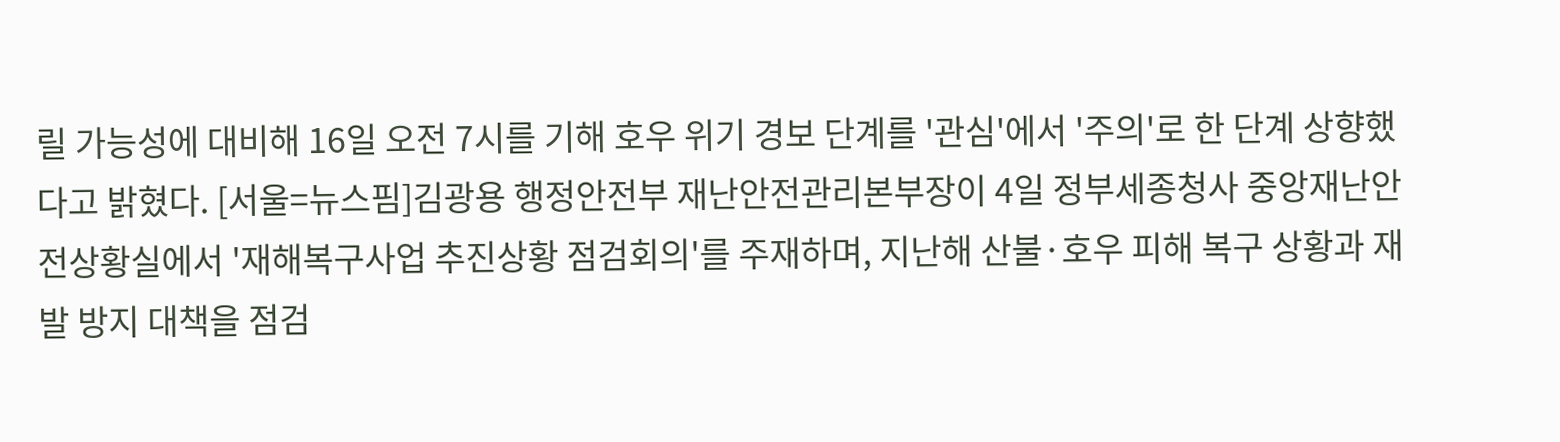릴 가능성에 대비해 16일 오전 7시를 기해 호우 위기 경보 단계를 '관심'에서 '주의'로 한 단계 상향했다고 밝혔다. [서울=뉴스핌]김광용 행정안전부 재난안전관리본부장이 4일 정부세종청사 중앙재난안전상황실에서 '재해복구사업 추진상황 점검회의'를 주재하며, 지난해 산불·호우 피해 복구 상황과 재발 방지 대책을 점검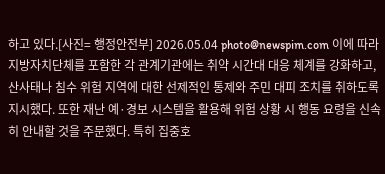하고 있다.[사진= 행정안전부] 2026.05.04 photo@newspim.com 이에 따라 지방자치단체를 포함한 각 관계기관에는 취약 시간대 대응 체계를 강화하고, 산사태나 침수 위험 지역에 대한 선제적인 통제와 주민 대피 조치를 취하도록 지시했다. 또한 재난 예·경보 시스템을 활용해 위험 상황 시 행동 요령을 신속히 안내할 것을 주문했다. 특히 집중호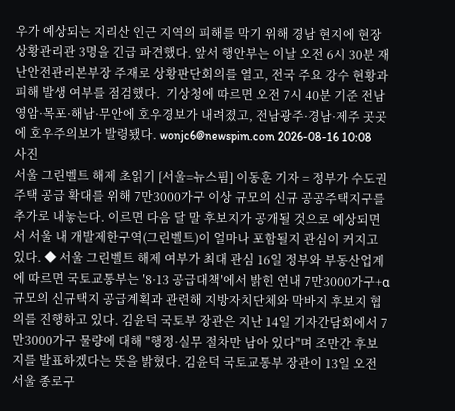우가 예상되는 지리산 인근 지역의 피해를 막기 위해 경남 현지에 현장상황관리관 3명을 긴급 파견했다. 앞서 행안부는 이날 오전 6시 30분 재난안전관리본부장 주재로 상황판단회의를 열고, 전국 주요 강수 현황과 피해 발생 여부를 점검했다.  기상청에 따르면 오전 7시 40분 기준 전남 영암·목포·해남·무안에 호우경보가 내려졌고, 전남광주·경남·제주 곳곳에 호우주의보가 발령됐다. wonjc6@newspim.com 2026-08-16 10:08
사진
서울 그린벨트 해제 초읽기 [서울=뉴스핌] 이동훈 기자 = 정부가 수도권 주택 공급 확대를 위해 7만3000가구 이상 규모의 신규 공공주택지구를 추가로 내놓는다. 이르면 다음 달 말 후보지가 공개될 것으로 예상되면서 서울 내 개발제한구역(그린벨트)이 얼마나 포함될지 관심이 커지고 있다. ◆ 서울 그린벨트 해제 여부가 최대 관심 16일 정부와 부동산업계에 따르면 국토교통부는 ′8·13 공급대책′에서 밝힌 연내 7만3000가구+α 규모의 신규택지 공급계획과 관련해 지방자치단체와 막바지 후보지 협의를 진행하고 있다. 김윤덕 국토부 장관은 지난 14일 기자간담회에서 7만3000가구 물량에 대해 "행정·실무 절차만 남아 있다"며 조만간 후보지를 발표하겠다는 뜻을 밝혔다. 김윤덕 국토교통부 장관이 13일 오전 서울 종로구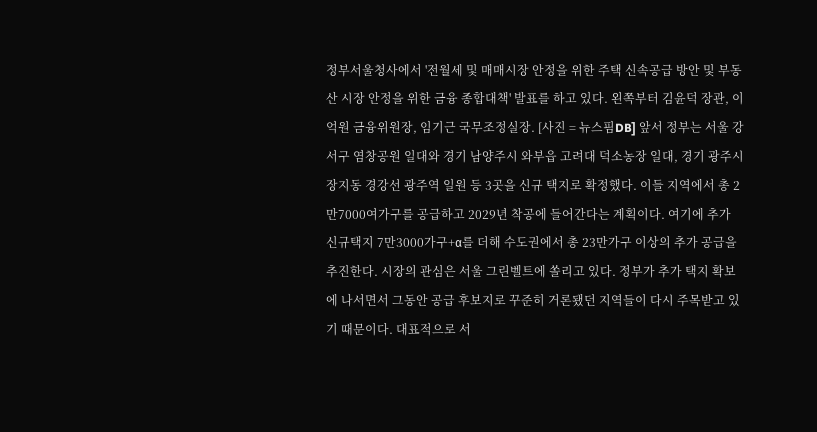정부서울청사에서 '전월세 및 매매시장 안정을 위한 주택 신속공급 방안 및 부동산 시장 안정을 위한 금융 종합대책' 발표를 하고 있다. 왼쪽부터 김윤덕 장관, 이억원 금융위원장, 임기근 국무조정실장. [사진 = 뉴스핌DB] 앞서 정부는 서울 강서구 염창공원 일대와 경기 남양주시 와부읍 고려대 덕소농장 일대, 경기 광주시 장지동 경강선 광주역 일원 등 3곳을 신규 택지로 확정했다. 이들 지역에서 총 2만7000여가구를 공급하고 2029년 착공에 들어간다는 계획이다. 여기에 추가 신규택지 7만3000가구+α를 더해 수도권에서 총 23만가구 이상의 추가 공급을 추진한다. 시장의 관심은 서울 그린벨트에 쏠리고 있다. 정부가 추가 택지 확보에 나서면서 그동안 공급 후보지로 꾸준히 거론됐던 지역들이 다시 주목받고 있기 때문이다. 대표적으로 서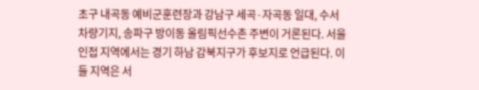초구 내곡동 예비군훈련장과 강남구 세곡·자곡동 일대, 수서차량기지, 송파구 방이동 올림픽선수촌 주변이 거론된다. 서울 인접 지역에서는 경기 하남 감북지구가 후보지로 언급된다. 이들 지역은 서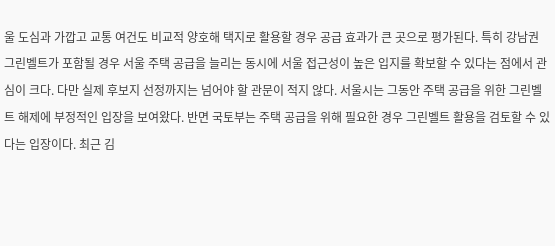울 도심과 가깝고 교통 여건도 비교적 양호해 택지로 활용할 경우 공급 효과가 큰 곳으로 평가된다. 특히 강남권 그린벨트가 포함될 경우 서울 주택 공급을 늘리는 동시에 서울 접근성이 높은 입지를 확보할 수 있다는 점에서 관심이 크다. 다만 실제 후보지 선정까지는 넘어야 할 관문이 적지 않다. 서울시는 그동안 주택 공급을 위한 그린벨트 해제에 부정적인 입장을 보여왔다. 반면 국토부는 주택 공급을 위해 필요한 경우 그린벨트 활용을 검토할 수 있다는 입장이다. 최근 김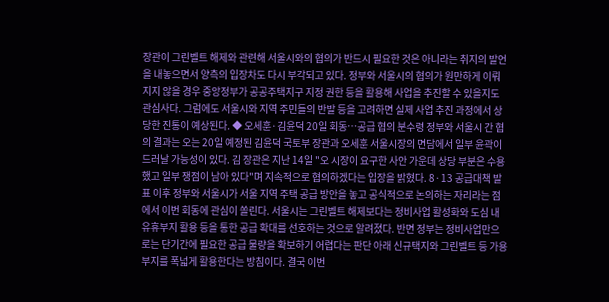장관이 그린벨트 해제와 관련해 서울시와의 협의가 반드시 필요한 것은 아니라는 취지의 발언을 내놓으면서 양측의 입장차도 다시 부각되고 있다. 정부와 서울시의 협의가 원만하게 이뤄지지 않을 경우 중앙정부가 공공주택지구 지정 권한 등을 활용해 사업을 추진할 수 있을지도 관심사다. 그럼에도 서울시와 지역 주민들의 반발 등을 고려하면 실제 사업 추진 과정에서 상당한 진통이 예상된다. ◆ 오세훈·김윤덕 20일 회동…공급 협의 분수령 정부와 서울시 간 협의 결과는 오는 20일 예정된 김윤덕 국토부 장관과 오세훈 서울시장의 면담에서 일부 윤곽이 드러날 가능성이 있다. 김 장관은 지난 14일 "오 시장이 요구한 사안 가운데 상당 부분은 수용했고 일부 쟁점이 남아 있다"며 지속적으로 협의하겠다는 입장을 밝혔다. 8·13 공급대책 발표 이후 정부와 서울시가 서울 지역 주택 공급 방안을 놓고 공식적으로 논의하는 자리라는 점에서 이번 회동에 관심이 쏠린다. 서울시는 그린벨트 해제보다는 정비사업 활성화와 도심 내 유휴부지 활용 등을 통한 공급 확대를 선호하는 것으로 알려졌다. 반면 정부는 정비사업만으로는 단기간에 필요한 공급 물량을 확보하기 어렵다는 판단 아래 신규택지와 그린벨트 등 가용 부지를 폭넓게 활용한다는 방침이다. 결국 이번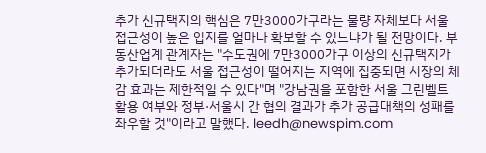추가 신규택지의 핵심은 7만3000가구라는 물량 자체보다 서울 접근성이 높은 입지를 얼마나 확보할 수 있느냐가 될 전망이다. 부동산업계 관계자는 "수도권에 7만3000가구 이상의 신규택지가 추가되더라도 서울 접근성이 떨어지는 지역에 집중되면 시장의 체감 효과는 제한적일 수 있다"며 "강남권을 포함한 서울 그린벨트 활용 여부와 정부·서울시 간 협의 결과가 추가 공급대책의 성패를 좌우할 것"이라고 말했다. leedh@newspim.com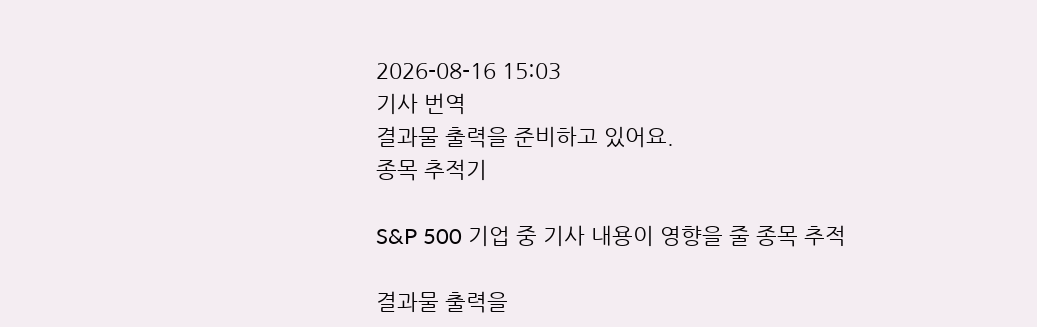2026-08-16 15:03
기사 번역
결과물 출력을 준비하고 있어요.
종목 추적기

S&P 500 기업 중 기사 내용이 영향을 줄 종목 추적

결과물 출력을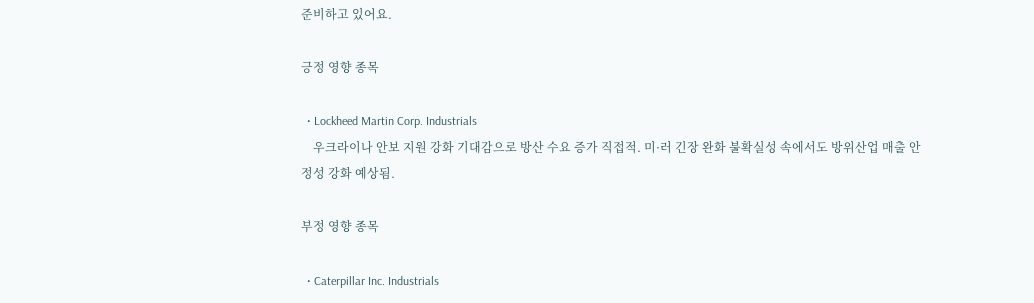준비하고 있어요.

긍정 영향 종목

  • Lockheed Martin Corp. Industrials
    우크라이나 안보 지원 강화 기대감으로 방산 수요 증가 직접적. 미·러 긴장 완화 불확실성 속에서도 방위산업 매출 안정성 강화 예상됨.

부정 영향 종목

  • Caterpillar Inc. Industrials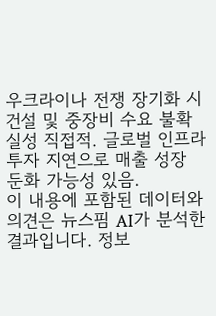우크라이나 전쟁 장기화 시 건설 및 중장비 수요 불확실성 직접적. 글로벌 인프라 투자 지연으로 매출 성장 둔화 가능성 있음.
이 내용에 포함된 데이터와 의견은 뉴스핌 AI가 분석한 결과입니다. 정보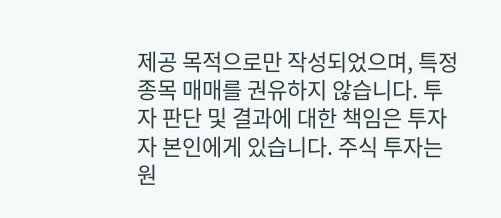제공 목적으로만 작성되었으며, 특정 종목 매매를 권유하지 않습니다. 투자 판단 및 결과에 대한 책임은 투자자 본인에게 있습니다. 주식 투자는 원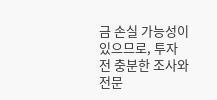금 손실 가능성이 있으므로, 투자 전 충분한 조사와 전문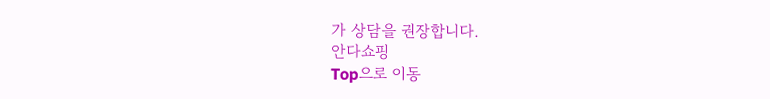가 상담을 권장합니다.
안다쇼핑
Top으로 이동